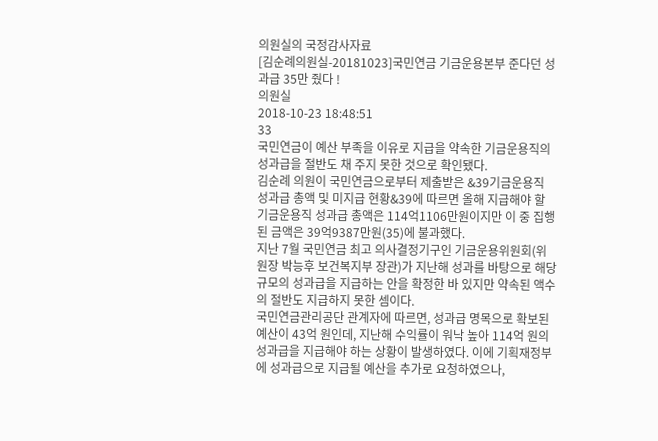의원실의 국정감사자료
[김순례의원실-20181023]국민연금 기금운용본부 준다던 성과급 35만 줬다 !
의원실
2018-10-23 18:48:51
33
국민연금이 예산 부족을 이유로 지급을 약속한 기금운용직의 성과급을 절반도 채 주지 못한 것으로 확인됐다.
김순례 의원이 국민연금으로부터 제출받은 &39기금운용직 성과급 총액 및 미지급 현황&39에 따르면 올해 지급해야 할 기금운용직 성과급 총액은 114억1106만원이지만 이 중 집행된 금액은 39억9387만원(35)에 불과했다.
지난 7월 국민연금 최고 의사결정기구인 기금운용위원회(위원장 박능후 보건복지부 장관)가 지난해 성과를 바탕으로 해당 규모의 성과급을 지급하는 안을 확정한 바 있지만 약속된 액수의 절반도 지급하지 못한 셈이다.
국민연금관리공단 관계자에 따르면, 성과급 명목으로 확보된 예산이 43억 원인데, 지난해 수익률이 워낙 높아 114억 원의 성과급을 지급해야 하는 상황이 발생하였다. 이에 기획재정부에 성과급으로 지급될 예산을 추가로 요청하였으나,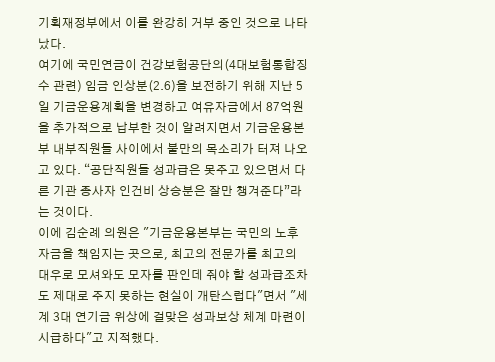기획재정부에서 이를 완강히 거부 중인 것으로 나타났다.
여기에 국민연금이 건강보험공단의(4대보험통합징수 관련) 임금 인상분(2.6)을 보전하기 위해 지난 5일 기금운용계획을 변경하고 여유자금에서 87억원을 추가적으로 납부한 것이 알려지면서 기금운용본부 내부직원들 사이에서 불만의 목소리가 터져 나오고 있다. “공단직원들 성과급은 못주고 있으면서 다른 기관 종사자 인건비 상승분은 잘만 챙겨준다”라는 것이다.
이에 김순례 의원은 "기금운용본부는 국민의 노후자금을 책임지는 곳으로, 최고의 전문가를 최고의 대우로 모셔와도 모자를 판인데 줘야 할 성과급조차도 제대로 주지 못하는 현실이 개탄스럽다"면서 "세계 3대 연기금 위상에 걸맞은 성과보상 체계 마련이 시급하다"고 지적했다.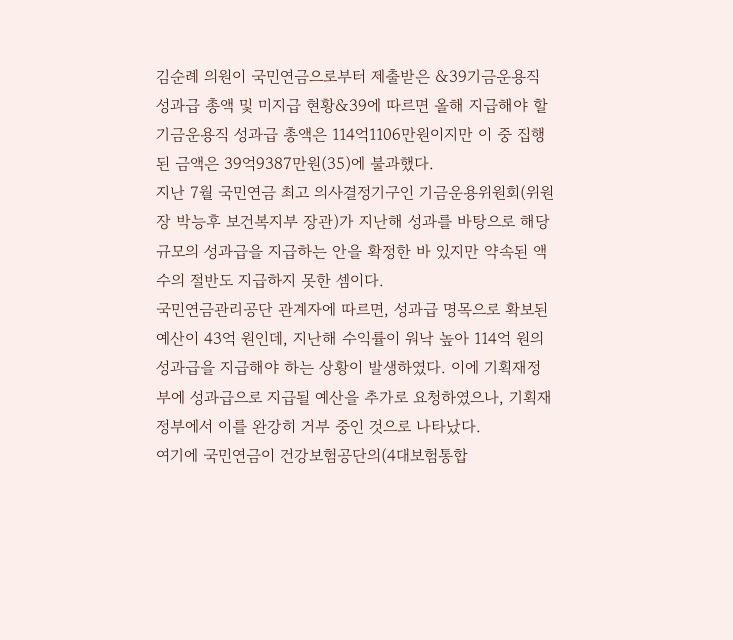김순례 의원이 국민연금으로부터 제출받은 &39기금운용직 성과급 총액 및 미지급 현황&39에 따르면 올해 지급해야 할 기금운용직 성과급 총액은 114억1106만원이지만 이 중 집행된 금액은 39억9387만원(35)에 불과했다.
지난 7월 국민연금 최고 의사결정기구인 기금운용위원회(위원장 박능후 보건복지부 장관)가 지난해 성과를 바탕으로 해당 규모의 성과급을 지급하는 안을 확정한 바 있지만 약속된 액수의 절반도 지급하지 못한 셈이다.
국민연금관리공단 관계자에 따르면, 성과급 명목으로 확보된 예산이 43억 원인데, 지난해 수익률이 워낙 높아 114억 원의 성과급을 지급해야 하는 상황이 발생하였다. 이에 기획재정부에 성과급으로 지급될 예산을 추가로 요청하였으나, 기획재정부에서 이를 완강히 거부 중인 것으로 나타났다.
여기에 국민연금이 건강보험공단의(4대보험통합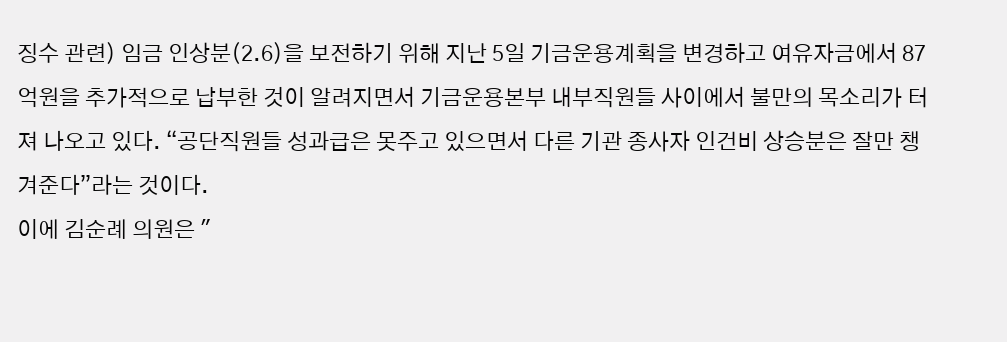징수 관련) 임금 인상분(2.6)을 보전하기 위해 지난 5일 기금운용계획을 변경하고 여유자금에서 87억원을 추가적으로 납부한 것이 알려지면서 기금운용본부 내부직원들 사이에서 불만의 목소리가 터져 나오고 있다. “공단직원들 성과급은 못주고 있으면서 다른 기관 종사자 인건비 상승분은 잘만 챙겨준다”라는 것이다.
이에 김순례 의원은 "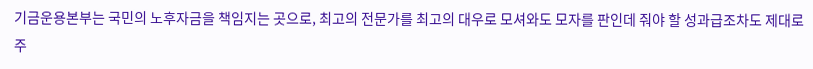기금운용본부는 국민의 노후자금을 책임지는 곳으로, 최고의 전문가를 최고의 대우로 모셔와도 모자를 판인데 줘야 할 성과급조차도 제대로 주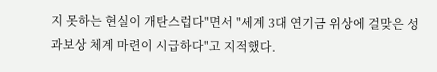지 못하는 현실이 개탄스럽다"면서 "세계 3대 연기금 위상에 걸맞은 성과보상 체계 마련이 시급하다"고 지적했다.